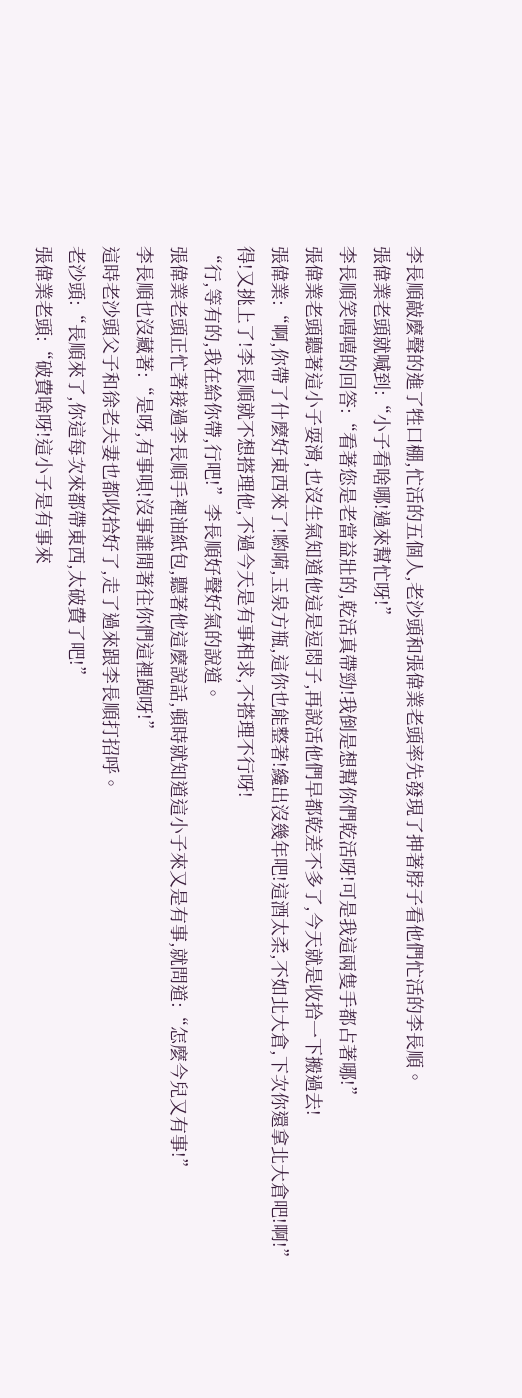李長順敲麼聲的進了牲口棚,忙活的五個人,老沙頭和張偉業老頭率先發現了抻著脖子看他們忙活的李長順。
張偉業老頭就喊到:“小子看啥哪!過來幫忙呀!”
李長順笑嘻嘻的回答:“看著您是老當益壯的,乾活真帶勁!我倒是想幫你們乾活呀!可是我這兩隻手都占著哪!”
張偉業老頭聽著這小子耍滑,也沒生氣知道他這是逗悶子,再說活他們早都乾差不多了,今天就是收拾一下搬過去!
張偉業:“啊,你帶了什麼好東西來了!喲嗬,玉泉方瓶,這你也能整著!纔出沒幾年吧!這酒太柔,不如北大倉,下次你還拿北大倉吧!啊!”
得!又挑上了!李長順就不想搭理他,不過今天是有事相求,不搭理不行呀!
“行,等有的,我在給你帶,行吧!”李長順好聲好氣的說道。
張偉業老頭正忙著接過李長順手裡油紙包,聽著他這麼說話,頓時就知道這小子來又是有事,就問道:“怎麼今兒又有事!”
李長順也沒藏著:“是呀,有事唄!沒事誰閒著往你們這裡跑呀!”
這時老沙頭父子和徐老夫妻也都收拾好了,走了過來跟李長順打招呼。
老沙頭:“長順來了,你這每次來都帶東西,太破費了吧!”
張偉業老頭:“破費啥呀!這小子是有事來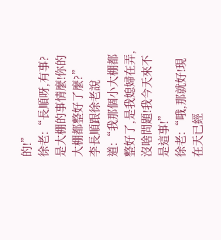的!”
徐老:“長順呀,有事?是大棚的事情麼!你的大棚都整好了麼?”
李長順跟徐老說道:“我那個小大棚都整好了,是我媳婦在弄,沒啥問題!我今天來不是這事!”
徐老:“哦,那就好!現在天已經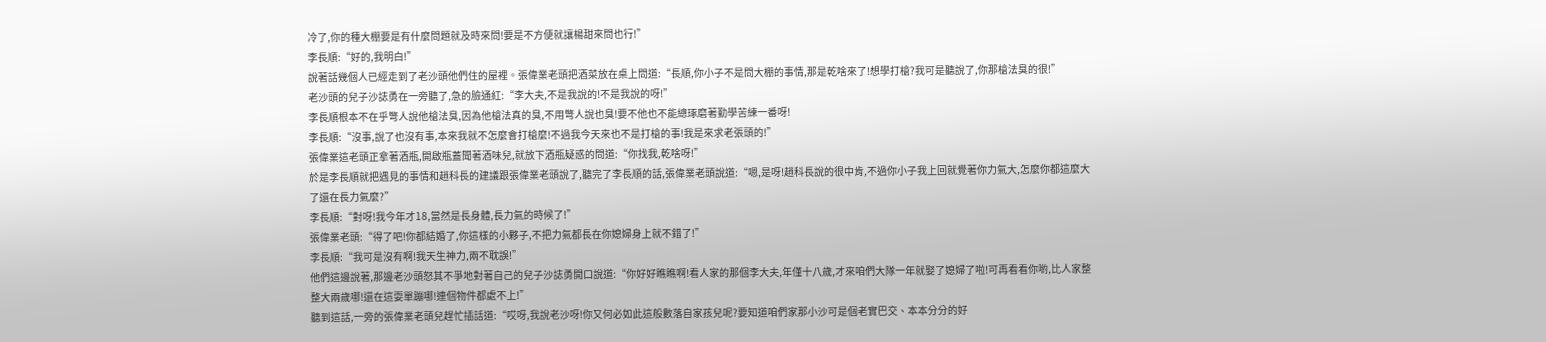冷了,你的種大棚要是有什麼問題就及時來問!要是不方便就讓楊甜來問也行!”
李長順:“好的,我明白!”
說著話幾個人已經走到了老沙頭他們住的屋裡。張偉業老頭把酒菜放在桌上問道:“長順,你小子不是問大棚的事情,那是乾啥來了!想學打槍?我可是聽說了,你那槍法臭的很!”
老沙頭的兒子沙誌勇在一旁聽了,急的臉通紅:“李大夫,不是我說的!不是我說的呀!”
李長順根本不在乎彆人說他槍法臭,因為他槍法真的臭,不用彆人說也臭!要不他也不能總琢磨著勤學苦練一番呀!
李長順:“沒事,說了也沒有事,本來我就不怎麼會打槍麼!不過我今天來也不是打槍的事!我是來求老張頭的!”
張偉業這老頭正拿著酒瓶,開啟瓶蓋聞著酒味兒,就放下酒瓶疑惑的問道:“你找我,乾啥呀!”
於是李長順就把遇見的事情和趙科長的建議跟張偉業老頭說了,聽完了李長順的話,張偉業老頭說道:“嗯,是呀!趙科長說的很中肯,不過你小子我上回就覺著你力氣大,怎麼你都這麼大了還在長力氣麼?”
李長順:“對呀!我今年才18,當然是長身體,長力氣的時候了!”
張偉業老頭:“得了吧!你都結婚了,你這樣的小夥子,不把力氣都長在你媳婦身上就不錯了!”
李長順:“我可是沒有啊!我天生神力,兩不耽誤!”
他們這邊說著,那邊老沙頭怒其不爭地對著自己的兒子沙誌勇開口說道:“你好好瞧瞧啊!看人家的那個李大夫,年僅十八歲,才來咱們大隊一年就娶了媳婦了啦!可再看看你喲,比人家整整大兩歲哪!還在這耍單蹦哪!連個物件都處不上!”
聽到這話,一旁的張偉業老頭兒趕忙插話道:“哎呀,我說老沙呀!你又何必如此這般數落自家孩兒呢?要知道咱們家那小沙可是個老實巴交、本本分分的好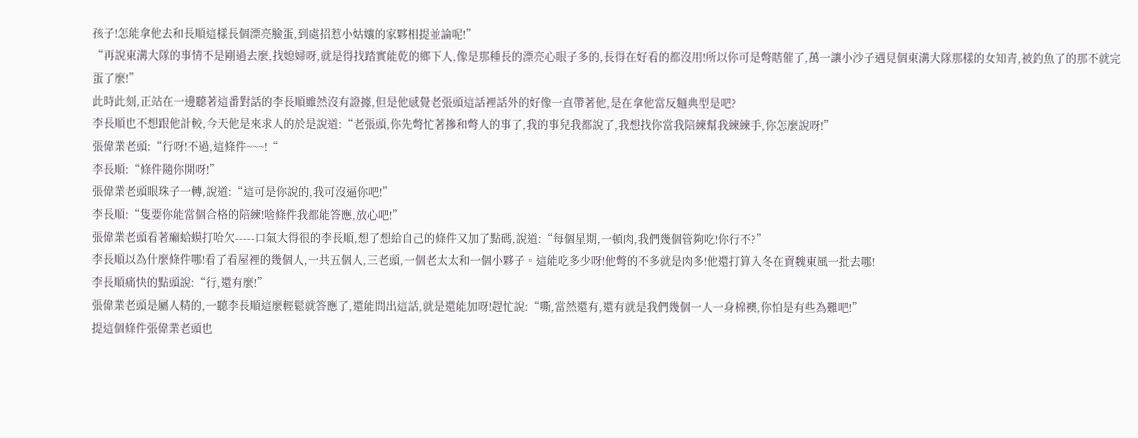孩子!怎能拿他去和長順這樣長個漂亮臉蛋,到處招惹小姑孃的家夥相提並論呢!”
“再說東溝大隊的事情不是剛過去麼,找媳婦呀,就是得找踏實能乾的鄉下人,像是那種長的漂亮心眼子多的,長得在好看的都沒用!所以你可是彆瞎催了,萬一讓小沙子遇見個東溝大隊那樣的女知青,被釣魚了的那不就完蛋了麼!”
此時此刻,正站在一邊聽著這番對話的李長順雖然沒有證據,但是他感覺老張頭這話裡話外的好像一直帶著他,是在拿他當反麵典型是吧?
李長順也不想跟他計較,今天他是來求人的於是說道:“老張頭,你先彆忙著摻和彆人的事了,我的事兒我都說了,我想找你當我陪練幫我練練手,你怎麼說呀!”
張偉業老頭:“行呀!不過,這條件~~~!“
李長順:“條件隨你開呀!”
張偉業老頭眼珠子一轉,說道:“這可是你說的,我可沒逼你吧!”
李長順:“隻要你能當個合格的陪練!啥條件我都能答應,放心吧!”
張偉業老頭看著癩蛤蟆打哈欠-----口氣大得很的李長順,想了想給自己的條件又加了點碼,說道:“每個星期,一頓肉,我們幾個管夠吃!你行不?”
李長順以為什麼條件哪!看了看屋裡的幾個人,一共五個人,三老頭,一個老太太和一個小夥子。這能吃多少呀!他彆的不多就是肉多!他還打算入冬在賣魏東風一批去哪!
李長順痛快的點頭說:“行,還有麼!”
張偉業老頭是屬人精的,一聽李長順這麼輕鬆就答應了,還能問出這話,就是還能加呀!趕忙說:“嘶,當然還有,還有就是我們幾個一人一身棉襖,你怕是有些為難吧!”
提這個條件張偉業老頭也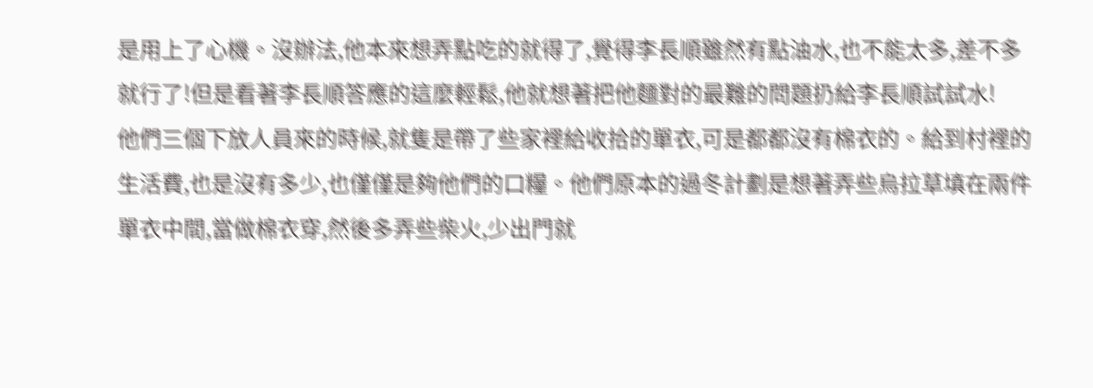是用上了心機。沒辦法,他本來想弄點吃的就得了,覺得李長順雖然有點油水,也不能太多,差不多就行了!但是看著李長順答應的這麼輕鬆,他就想著把他麵對的最難的問題扔給李長順試試水!
他們三個下放人員來的時候,就隻是帶了些家裡給收拾的單衣,可是都都沒有棉衣的。給到村裡的生活費,也是沒有多少,也僅僅是夠他們的口糧。他們原本的過冬計劃是想著弄些烏拉草填在兩件單衣中間,當做棉衣穿,然後多弄些柴火,少出門就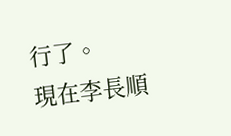行了。
現在李長順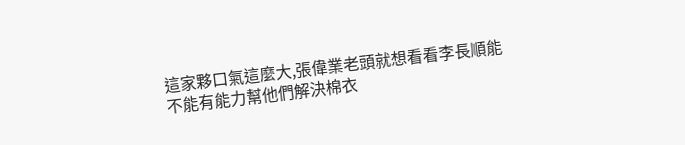這家夥口氣這麼大,張偉業老頭就想看看李長順能不能有能力幫他們解決棉衣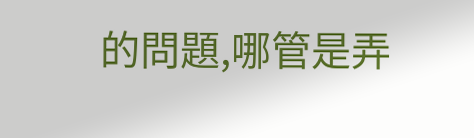的問題,哪管是弄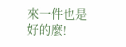來一件也是好的麼!